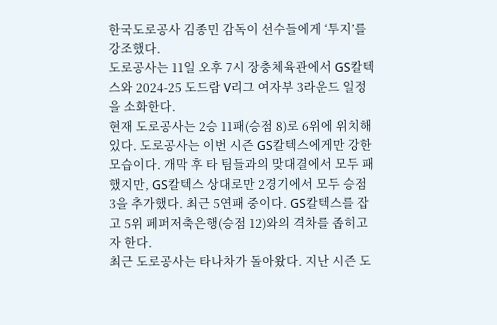한국도로공사 김종민 감독이 선수들에게 ‘투지’를 강조했다.
도로공사는 11일 오후 7시 장충체육관에서 GS칼텍스와 2024-25 도드람 V리그 여자부 3라운드 일정을 소화한다.
현재 도로공사는 2승 11패(승점 8)로 6위에 위치해 있다. 도로공사는 이번 시즌 GS칼텍스에게만 강한 모습이다. 개막 후 타 팀들과의 맞대결에서 모두 패했지만, GS칼텍스 상대로만 2경기에서 모두 승점 3을 추가했다. 최근 5연패 중이다. GS칼텍스를 잡고 5위 페퍼저축은행(승점 12)와의 격차를 좁히고자 한다.
최근 도로공사는 타나차가 돌아왔다. 지난 시즌 도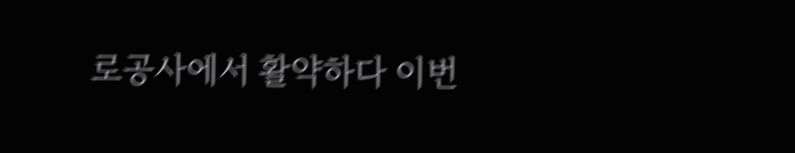로공사에서 활약하다 이번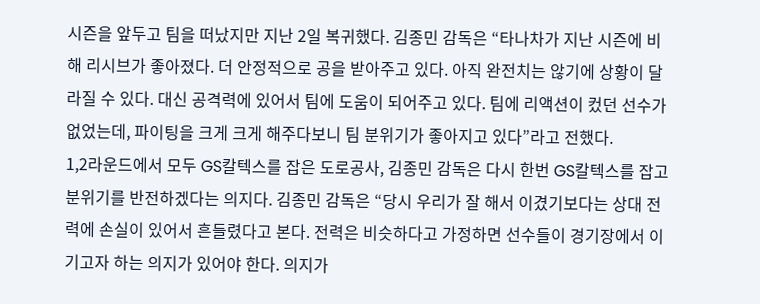시즌을 앞두고 팀을 떠났지만 지난 2일 복귀했다. 김종민 감독은 “타나차가 지난 시즌에 비해 리시브가 좋아졌다. 더 안정적으로 공을 받아주고 있다. 아직 완전치는 않기에 상황이 달라질 수 있다. 대신 공격력에 있어서 팀에 도움이 되어주고 있다. 팀에 리액션이 컸던 선수가 없었는데, 파이팅을 크게 크게 해주다보니 팀 분위기가 좋아지고 있다”라고 전했다.
1,2라운드에서 모두 GS칼텍스를 잡은 도로공사, 김종민 감독은 다시 한번 GS칼텍스를 잡고 분위기를 반전하겠다는 의지다. 김종민 감독은 “당시 우리가 잘 해서 이겼기보다는 상대 전력에 손실이 있어서 흔들렸다고 본다. 전력은 비슷하다고 가정하면 선수들이 경기장에서 이기고자 하는 의지가 있어야 한다. 의지가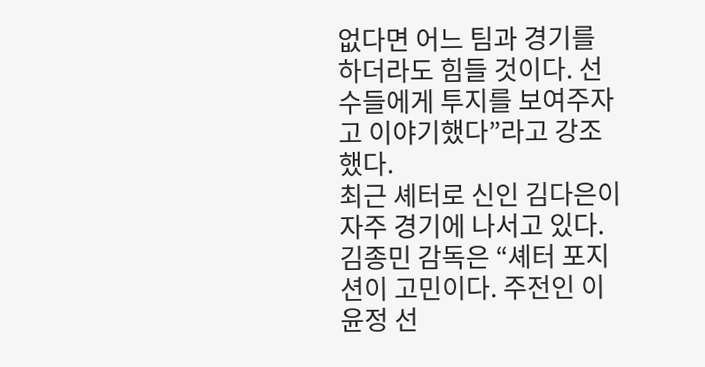없다면 어느 팀과 경기를 하더라도 힘들 것이다. 선수들에게 투지를 보여주자고 이야기했다”라고 강조했다.
최근 셰터로 신인 김다은이 자주 경기에 나서고 있다. 김종민 감독은 “셰터 포지션이 고민이다. 주전인 이윤정 선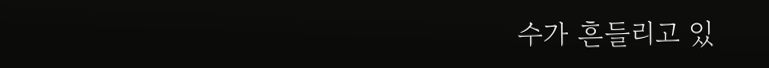수가 흔들리고 있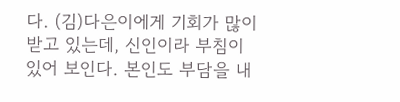다. (김)다은이에게 기회가 많이 받고 있는데, 신인이라 부침이 있어 보인다. 본인도 부담을 내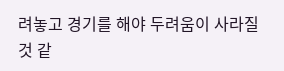려놓고 경기를 해야 두려움이 사라질 것 같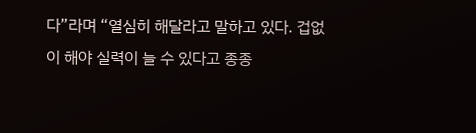다”라며 “열심히 해달라고 말하고 있다. 겁없이 해야 실력이 늘 수 있다고 종종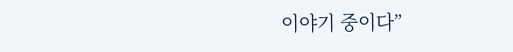이야기 중이다”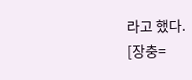라고 했다.
[장충=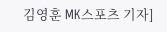김영훈 MK스포츠 기자]